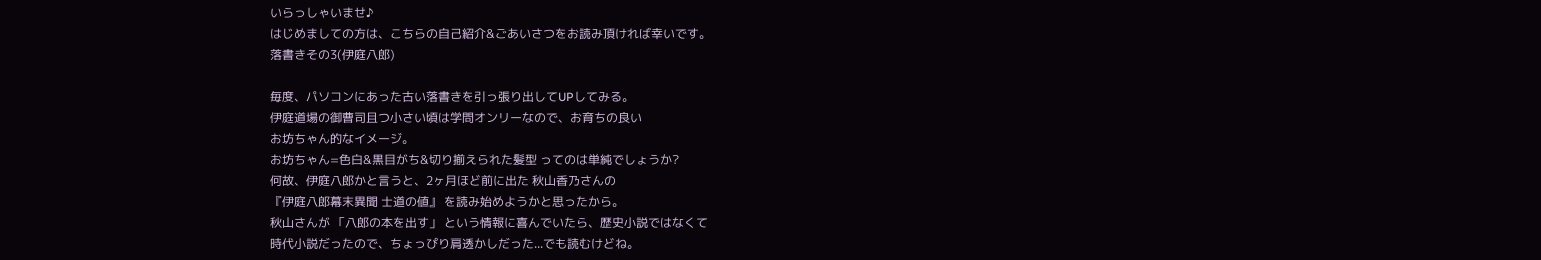いらっしゃいませ♪
はじめましての方は、こちらの自己紹介&ごあいさつをお読み頂ければ幸いです。
落書きその3(伊庭八郎)

毎度、パソコンにあった古い落書きを引っ張り出してUPしてみる。
伊庭道場の御曹司且つ小さい頃は学問オンリーなので、お育ちの良い
お坊ちゃん的なイメージ。
お坊ちゃん=色白&黒目がち&切り揃えられた髪型 ってのは単純でしょうか?
何故、伊庭八郎かと言うと、2ヶ月ほど前に出た 秋山香乃さんの
『伊庭八郎幕末異聞 士道の値』 を読み始めようかと思ったから。
秋山さんが 「八郎の本を出す」 という情報に喜んでいたら、歴史小説ではなくて
時代小説だったので、ちょっぴり肩透かしだった...でも読むけどね。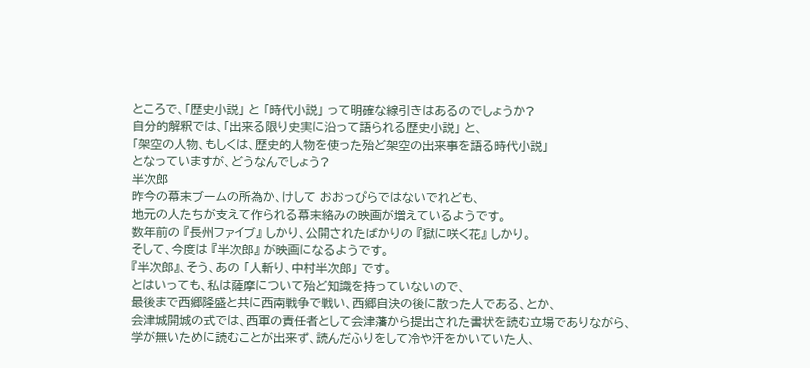ところで、「歴史小説」 と 「時代小説」 って明確な線引きはあるのでしょうか?
自分的解釈では、「出来る限り史実に沿って語られる歴史小説」 と、
「架空の人物、もしくは、歴史的人物を使った殆ど架空の出来事を語る時代小説」
となっていますが、どうなんでしょう?
半次郎
昨今の幕末ブームの所為か、けして おおっぴらではないでれども、
地元の人たちが支えて作られる幕末絡みの映画が増えているようです。
数年前の 『長州ファイブ』 しかり、公開されたばかりの 『獄に咲く花』 しかり。
そして、今度は 『半次郎』 が映画になるようです。
『半次郎』、そう、あの 「人斬り、中村半次郎」 です。
とはいっても、私は薩摩について殆ど知識を持っていないので、
最後まで西郷隆盛と共に西南戦争で戦い、西郷自決の後に散った人である、とか、
会津城開城の式では、西軍の責任者として会津藩から提出された書状を読む立場でありながら、
学が無いために読むことが出来ず、読んだふりをして冷や汗をかいていた人、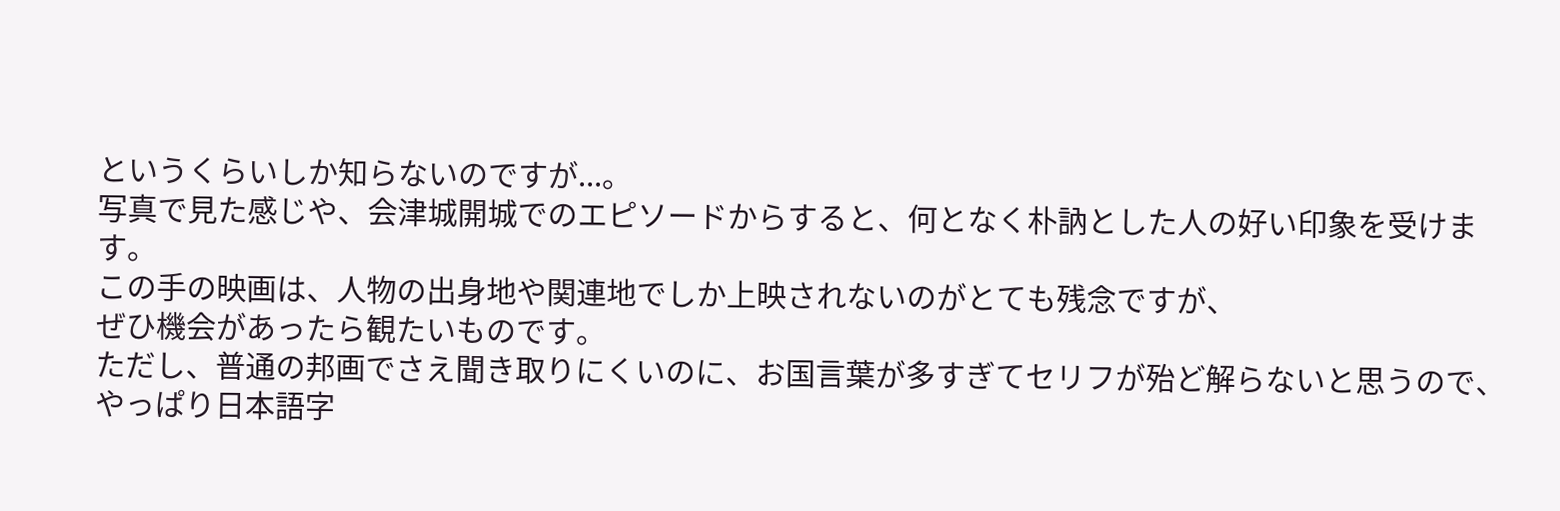というくらいしか知らないのですが...。
写真で見た感じや、会津城開城でのエピソードからすると、何となく朴訥とした人の好い印象を受けます。
この手の映画は、人物の出身地や関連地でしか上映されないのがとても残念ですが、
ぜひ機会があったら観たいものです。
ただし、普通の邦画でさえ聞き取りにくいのに、お国言葉が多すぎてセリフが殆ど解らないと思うので、
やっぱり日本語字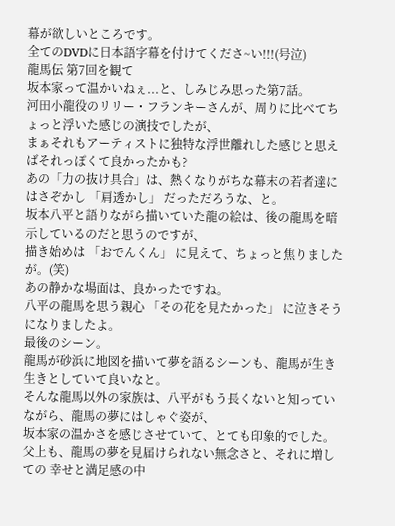幕が欲しいところです。
全てのDVDに日本語字幕を付けてくださ~い!!!(号泣)
龍馬伝 第7回を観て
坂本家って温かいねぇ...と、しみじみ思った第7話。
河田小龍役のリリー・フランキーさんが、周りに比べてちょっと浮いた感じの演技でしたが、
まぁそれもアーティストに独特な浮世離れした感じと思えばそれっぽくて良かったかも?
あの「力の抜け具合」は、熱くなりがちな幕末の若者達にはさぞかし 「肩透かし」 だっただろうな、と。
坂本八平と語りながら描いていた龍の絵は、後の龍馬を暗示しているのだと思うのですが、
描き始めは 「おでんくん」 に見えて、ちょっと焦りましたが。(笑)
あの静かな場面は、良かったですね。
八平の龍馬を思う親心 「その花を見たかった」 に泣きそうになりましたよ。
最後のシーン。
龍馬が砂浜に地図を描いて夢を語るシーンも、龍馬が生き生きとしていて良いなと。
そんな龍馬以外の家族は、八平がもう長くないと知っていながら、龍馬の夢にはしゃぐ姿が、
坂本家の温かさを感じさせていて、とても印象的でした。
父上も、龍馬の夢を見届けられない無念さと、それに増しての 幸せと満足感の中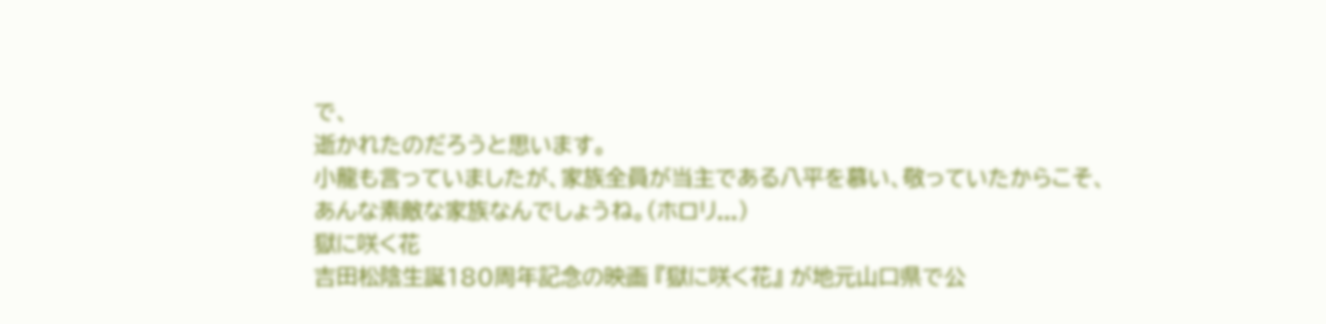で、
逝かれたのだろうと思います。
小龍も言っていましたが、家族全員が当主である八平を慕い、敬っていたからこそ、
あんな素敵な家族なんでしょうね。(ホロリ...)
獄に咲く花
吉田松陰生誕180周年記念の映画 『獄に咲く花』 が地元山口県で公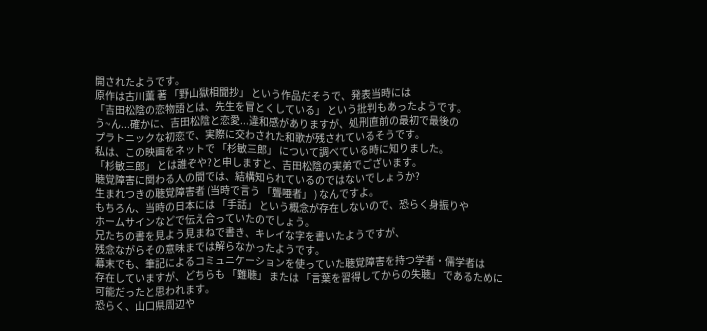開されたようです。
原作は古川薫 著 「野山獄相聞抄」 という作品だそうで、発表当時には
「吉田松陰の恋物語とは、先生を冒とくしている」 という批判もあったようです。
う~ん...確かに、吉田松陰と恋愛...違和感がありますが、処刑直前の最初で最後の
プラトニックな初恋で、実際に交わされた和歌が残されているそうです。
私は、この映画をネットで 「杉敏三郎」 について調べている時に知りました。
「杉敏三郎」 とは誰ぞや?と申しますと、吉田松陰の実弟でございます。
聴覚障害に関わる人の間では、結構知られているのではないでしょうか?
生まれつきの聴覚障害者 (当時で言う 「聾唖者」 ) なんですよ。
もちろん、当時の日本には 「手話」 という概念が存在しないので、恐らく身振りや
ホームサインなどで伝え合っていたのでしょう。
兄たちの書を見よう見まねで書き、キレイな字を書いたようですが、
残念ながらその意味までは解らなかったようです。
幕末でも、筆記によるコミュニケーションを使っていた聴覚障害を持つ学者・儒学者は
存在していますが、どちらも 「難聴」 または 「言葉を習得してからの失聴」 であるために
可能だったと思われます。
恐らく、山口県周辺や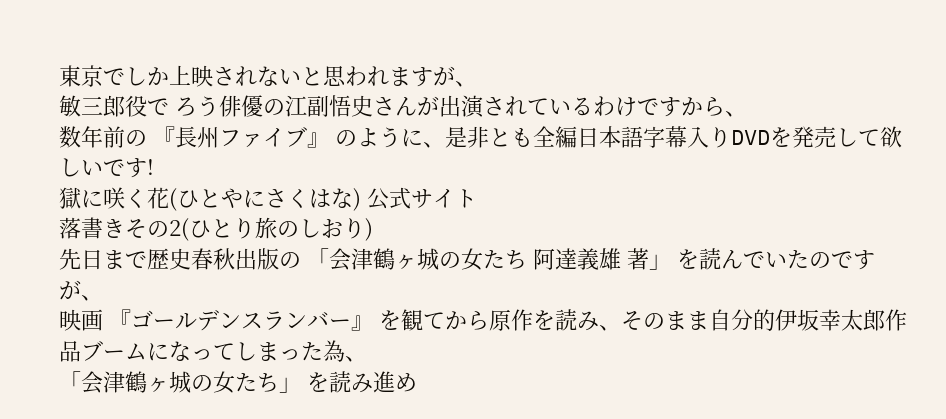東京でしか上映されないと思われますが、
敏三郎役で ろう俳優の江副悟史さんが出演されているわけですから、
数年前の 『長州ファイブ』 のように、是非とも全編日本語字幕入りDVDを発売して欲しいです!
獄に咲く花(ひとやにさくはな) 公式サイト
落書きその2(ひとり旅のしおり)
先日まで歴史春秋出版の 「会津鶴ヶ城の女たち 阿達義雄 著」 を読んでいたのですが、
映画 『ゴールデンスランバー』 を観てから原作を読み、そのまま自分的伊坂幸太郎作品ブームになってしまった為、
「会津鶴ヶ城の女たち」 を読み進め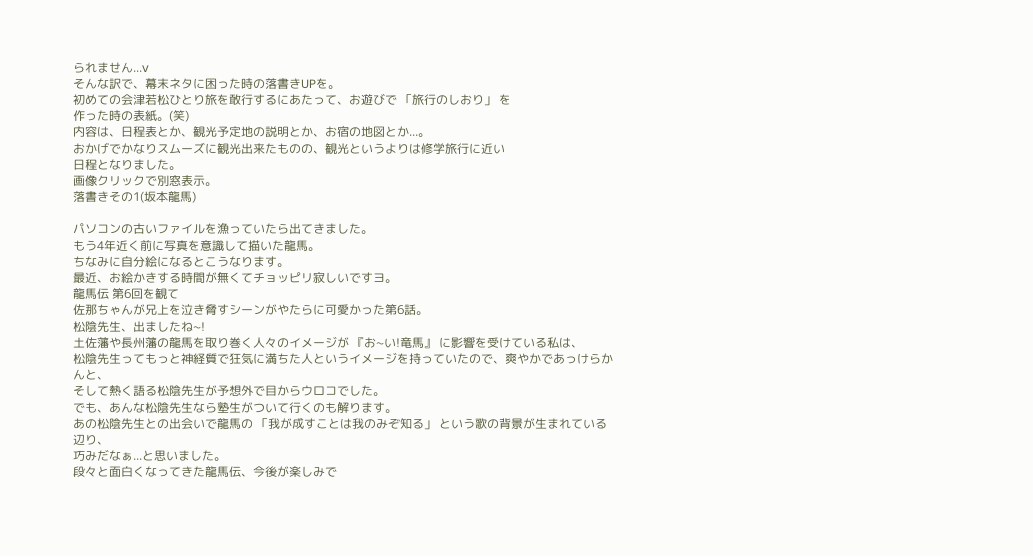られません...v
そんな訳で、幕末ネタに困った時の落書きUPを。
初めての会津若松ひとり旅を敢行するにあたって、お遊びで 「旅行のしおり」 を
作った時の表紙。(笑)
内容は、日程表とか、観光予定地の説明とか、お宿の地図とか...。
おかげでかなりスムーズに観光出来たものの、観光というよりは修学旅行に近い
日程となりました。
画像クリックで別窓表示。
落書きその1(坂本龍馬)

パソコンの古いファイルを漁っていたら出てきました。
もう4年近く前に写真を意識して描いた龍馬。
ちなみに自分絵になるとこうなります。
最近、お絵かきする時間が無くてチョッピリ寂しいですヨ。
龍馬伝 第6回を観て
佐那ちゃんが兄上を泣き脅すシーンがやたらに可愛かった第6話。
松陰先生、出ましたね~!
土佐藩や長州藩の龍馬を取り巻く人々のイメージが 『お~い!竜馬』 に影響を受けている私は、
松陰先生ってもっと神経質で狂気に満ちた人というイメージを持っていたので、爽やかであっけらかんと、
そして熱く語る松陰先生が予想外で目からウロコでした。
でも、あんな松陰先生なら塾生がついて行くのも解ります。
あの松陰先生との出会いで龍馬の 「我が成すことは我のみぞ知る」 という歌の背景が生まれている辺り、
巧みだなぁ...と思いました。
段々と面白くなってきた龍馬伝、今後が楽しみで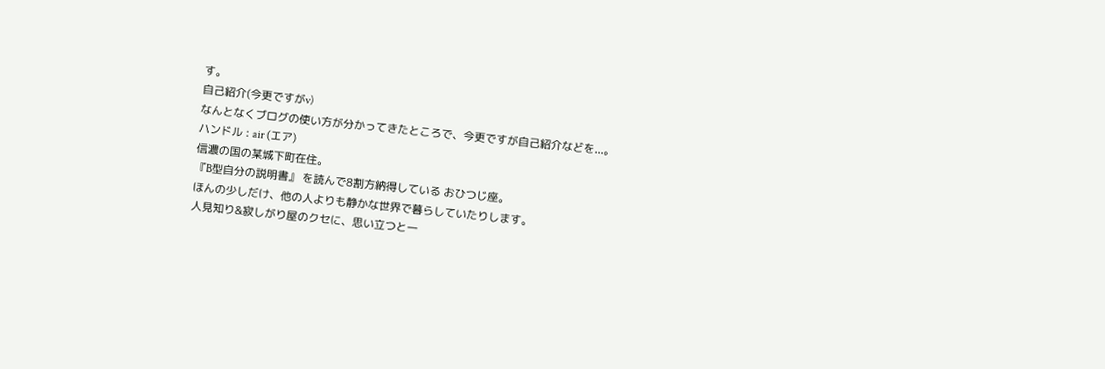す。
自己紹介(今更ですがv)
なんとなくブログの使い方が分かってきたところで、今更ですが自己紹介などを...。
ハンドル : air (エア)
信濃の国の某城下町在住。
『B型自分の説明書』 を読んで8割方納得している おひつじ座。
ほんの少しだけ、他の人よりも静かな世界で暮らしていたりします。
人見知り&寂しがり屋のクセに、思い立つと一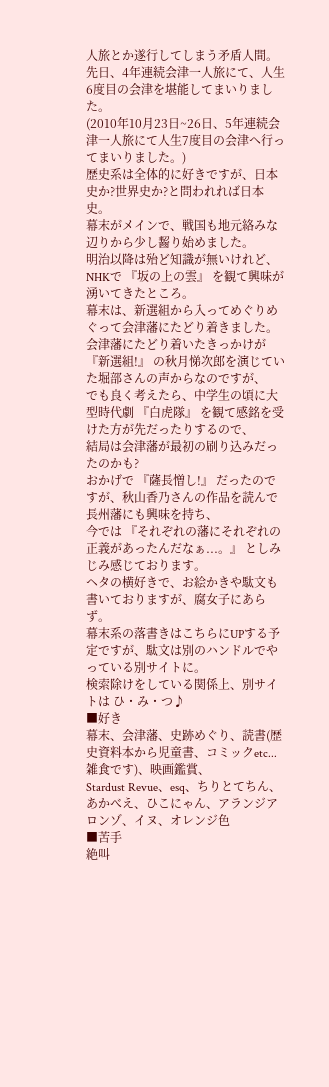人旅とか遂行してしまう矛盾人間。
先日、4年連続会津一人旅にて、人生6度目の会津を堪能してまいりました。
(2010年10月23日~26日、5年連続会津一人旅にて人生7度目の会津へ行ってまいりました。)
歴史系は全体的に好きですが、日本史か?世界史か?と問われれば日本史。
幕末がメインで、戦国も地元絡みな辺りから少し齧り始めました。
明治以降は殆ど知識が無いけれど、NHKで 『坂の上の雲』 を観て興味が湧いてきたところ。
幕末は、新選組から入ってめぐりめぐって会津藩にたどり着きました。
会津藩にたどり着いたきっかけが 『新選組!』 の秋月悌次郎を演じていた堀部さんの声からなのですが、
でも良く考えたら、中学生の頃に大型時代劇 『白虎隊』 を観て感銘を受けた方が先だったりするので、
結局は会津藩が最初の刷り込みだったのかも?
おかげで 『薩長憎し!』 だったのですが、秋山香乃さんの作品を読んで長州藩にも興味を持ち、
今では 『それぞれの藩にそれぞれの正義があったんだなぁ...。』 としみじみ感じております。
ヘタの横好きで、お絵かきや駄文も書いておりますが、腐女子にあらず。
幕末系の落書きはこちらにUPする予定ですが、駄文は別のハンドルでやっている別サイトに。
検索除けをしている関係上、別サイトは ひ・み・つ♪
■好き
幕末、会津藩、史跡めぐり、読書(歴史資料本から児童書、コミックetc...雑食です)、映画鑑賞、
Stardust Revue、esq、ちりとてちん、あかべえ、ひこにゃん、アランジアロンゾ、イヌ、オレンジ色
■苦手
絶叫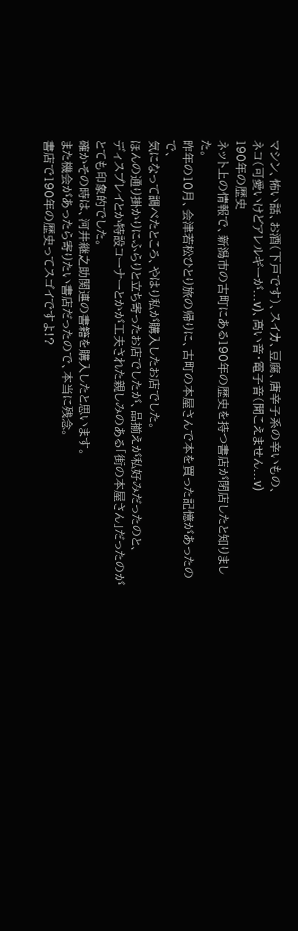マシン、怖い話、お酒(下戸です)、スイカ、豆腐、唐辛子系の辛いもの、
ネコ(可愛いけどアレルギーが...v)、高い音・電子音(聞こえません...v)
190年の歴史
ネット上の情報で、新潟市の古町にある190年の歴史を持つ書店が閉店したと知りました。
昨年の10月、会津若松ひとり旅の帰りに、古町の本屋さんで本を買った記憶があったので、
気になって調べたところ、やはり私が購入したお店でした。
ほんの通り掛かりにふらりと立ち寄ったお店でしたが、品揃えが私好みだったのと、
ディスプレイとか特設コーナーとかが工夫された親しみのある「街の本屋さん」だったのが
とても印象的でした。
確かその時は、河井継之助関連の書籍を購入したと思います。
また機会があったら寄りたい書店だったので、本当に残念。
書店で190年の歴史ってスゴイですよ!?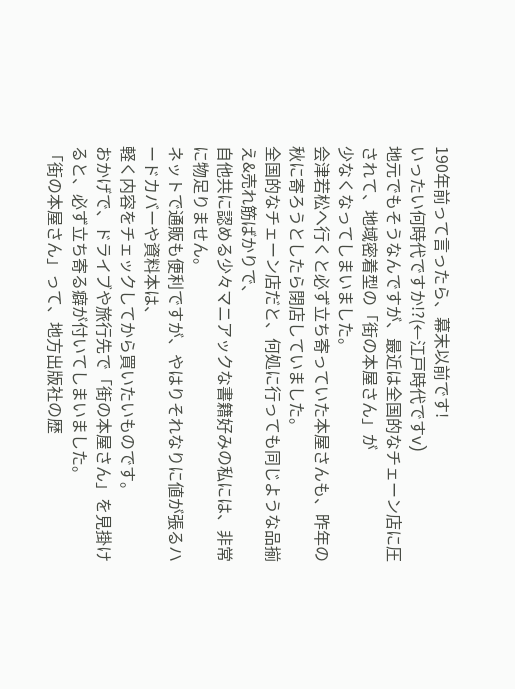190年前って言ったら、幕末以前です!
いったい何時代ですか!?(←江戸時代ですv)
地元でもそうなんですが、最近は全国的なチェーン店に圧されて、地域密着型の「街の本屋さん」が
少なくなってしまいました。
会津若松へ行くと必ず立ち寄っていた本屋さんも、昨年の秋に寄ろうとしたら閉店していました。
全国的なチェーン店だと、何処に行っても同じような品揃え&売れ筋ばかりで、
自他共に認める少々マニアックな書籍好みの私には、非常に物足りません。
ネットで通販も便利ですが、やはりそれなりに値が張るハードカバーや資料本は、
軽く内容をチェックしてから買いたいものです。
おかげで、ドライブや旅行先で「街の本屋さん」を見掛けると、必ず立ち寄る癖が付いてしまいました。
「街の本屋さん」って、地方出版社の歴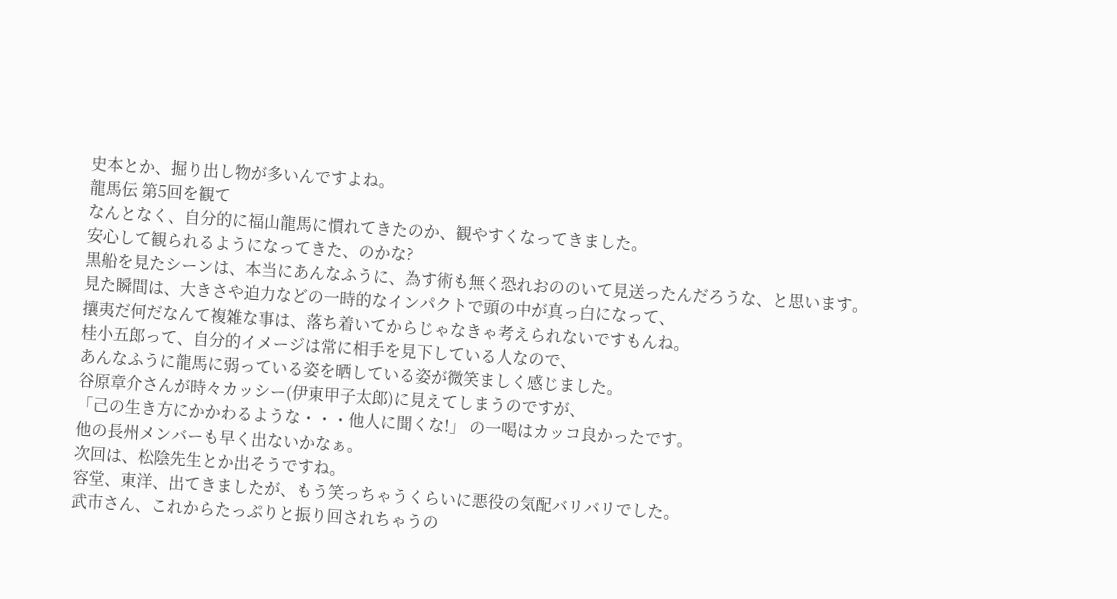史本とか、掘り出し物が多いんですよね。
龍馬伝 第5回を観て
なんとなく、自分的に福山龍馬に慣れてきたのか、観やすくなってきました。
安心して観られるようになってきた、のかな?
黒船を見たシーンは、本当にあんなふうに、為す術も無く恐れおののいて見送ったんだろうな、と思います。
見た瞬間は、大きさや迫力などの一時的なインパクトで頭の中が真っ白になって、
攘夷だ何だなんて複雑な事は、落ち着いてからじゃなきゃ考えられないですもんね。
桂小五郎って、自分的イメージは常に相手を見下している人なので、
あんなふうに龍馬に弱っている姿を晒している姿が微笑ましく感じました。
谷原章介さんが時々カッシー(伊東甲子太郎)に見えてしまうのですが、
「己の生き方にかかわるような・・・他人に聞くな!」 の一喝はカッコ良かったです。
他の長州メンバーも早く出ないかなぁ。
次回は、松陰先生とか出そうですね。
容堂、東洋、出てきましたが、もう笑っちゃうくらいに悪役の気配バリバリでした。
武市さん、これからたっぷりと振り回されちゃうの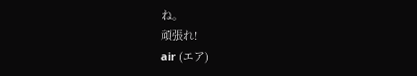ね。
頑張れ!
air (エア)